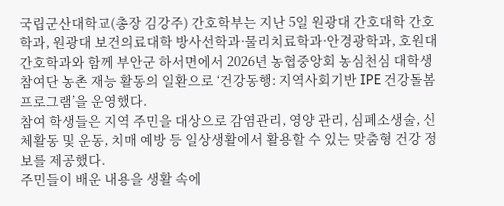국립군산대학교(총장 김강주) 간호학부는 지난 5일 원광대 간호대학 간호학과, 원광대 보건의료대학 방사선학과·물리치료학과·안경광학과, 호원대 간호학과와 함께 부안군 하서면에서 2026년 농협중앙회 농심천심 대학생 참여단 농촌 재능 활동의 일환으로 ‘건강동행: 지역사회기반 IPE 건강돌봄 프로그램’을 운영했다.
참여 학생들은 지역 주민을 대상으로 감염관리, 영양 관리, 심폐소생술, 신체활동 및 운동, 치매 예방 등 일상생활에서 활용할 수 있는 맞춤형 건강 정보를 제공했다.
주민들이 배운 내용을 생활 속에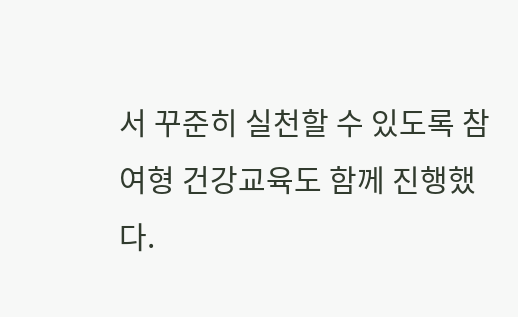서 꾸준히 실천할 수 있도록 참여형 건강교육도 함께 진행했다.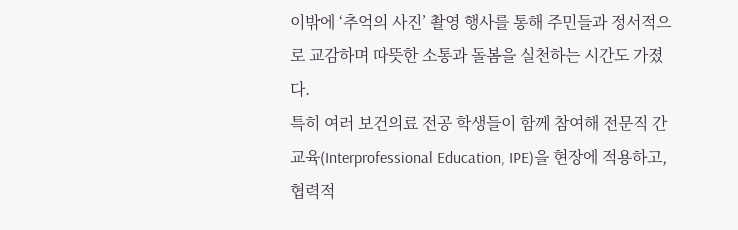이밖에 ‘추억의 사진’ 촬영 행사를 통해 주민들과 정서적으로 교감하며 따뜻한 소통과 돌봄을 실천하는 시간도 가졌다.
특히 여러 보건의료 전공 학생들이 함께 참여해 전문직 간 교육(Interprofessional Education, IPE)을 현장에 적용하고, 협력적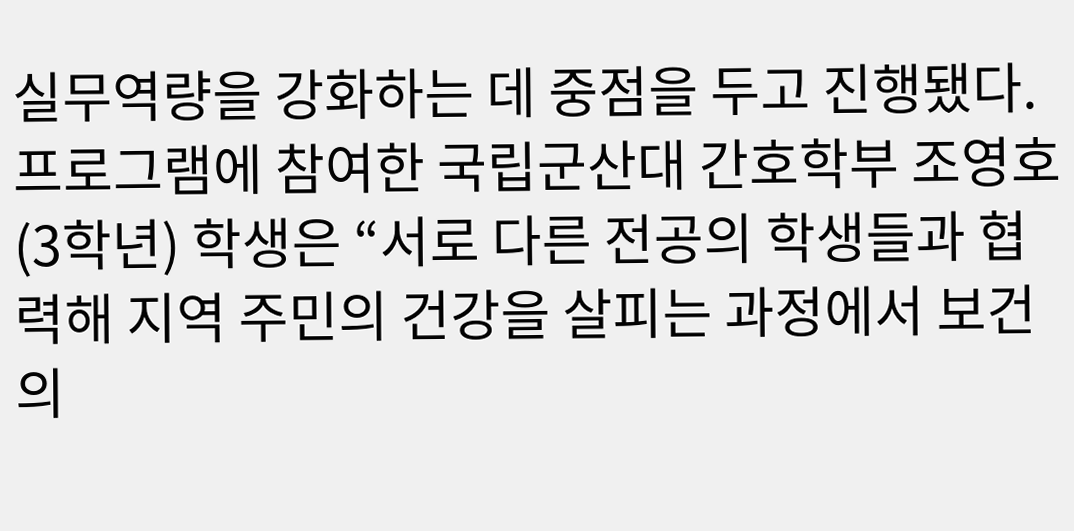실무역량을 강화하는 데 중점을 두고 진행됐다.
프로그램에 참여한 국립군산대 간호학부 조영호(3학년) 학생은 “서로 다른 전공의 학생들과 협력해 지역 주민의 건강을 살피는 과정에서 보건의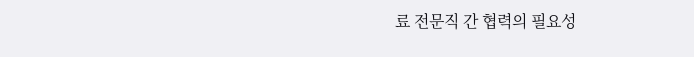료 전문직 간 협력의 필요성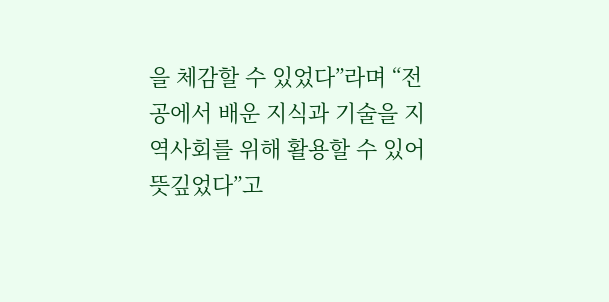을 체감할 수 있었다”라며 “전공에서 배운 지식과 기술을 지역사회를 위해 활용할 수 있어 뜻깊었다”고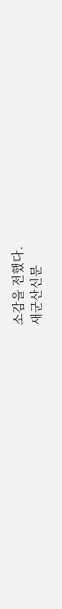소감을 전했다.
새군산신문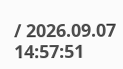/ 2026.09.07 14:57:51